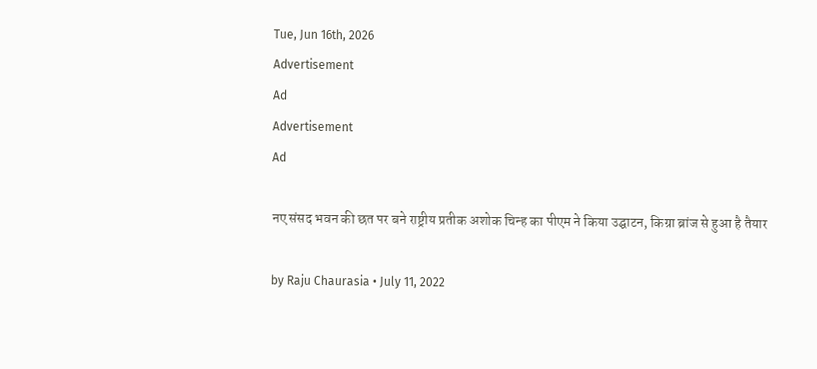Tue, Jun 16th, 2026
Advertisement
Ad
Advertisement
Ad

नए संसद भवन की छत पर बने राष्ट्रीय प्रतीक अशोक चिन्ह का पीएम ने किया उद्घाटन, किग्रा ब्रांज से हुआ है तैयार

by Raju Chaurasia • July 11, 2022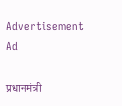Advertisement
Ad

प्रधानमंत्री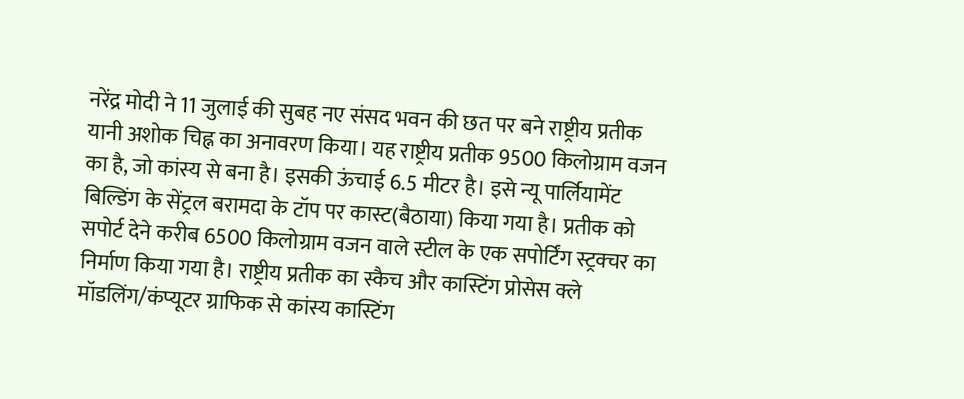नरेंद्र मोदी ने 11 जुलाई की सुबह नए संसद भवन की छत पर बने राष्ट्रीय प्रतीक यानी अशोक चिह्न का अनावरण किया। यह राष्ट्रीय प्रतीक 9500 किलोग्राम वजन का है, जो कांस्य से बना है। इसकी ऊंचाई 6.5 मीटर है। इसे न्यू पार्लियामेंट बिल्डिंग के सेंट्रल बरामदा के टॉप पर कास्ट(बैठाया) किया गया है। प्रतीक को सपोर्ट देने करीब 6500 किलोग्राम वजन वाले स्टील के एक सपोर्टिंग स्ट्रक्चर का निर्माण किया गया है। राष्ट्रीय प्रतीक का स्कैच और कास्टिंग प्रोसेस क्ले मॉडलिंग/कंप्यूटर ग्राफिक से कांस्य कास्टिंग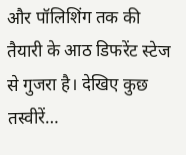और पॉलिशिंग तक की तैयारी के आठ डिफरेंट स्टेज से गुजरा है। देखिए कुछ तस्वीरें…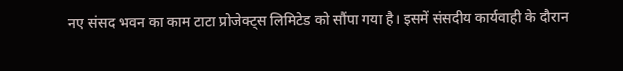नए संसद भवन का काम टाटा प्रोजेक्ट्स लिमिटेड को सौंपा गया है। इसमें संसदीय कार्यवाही के दौरान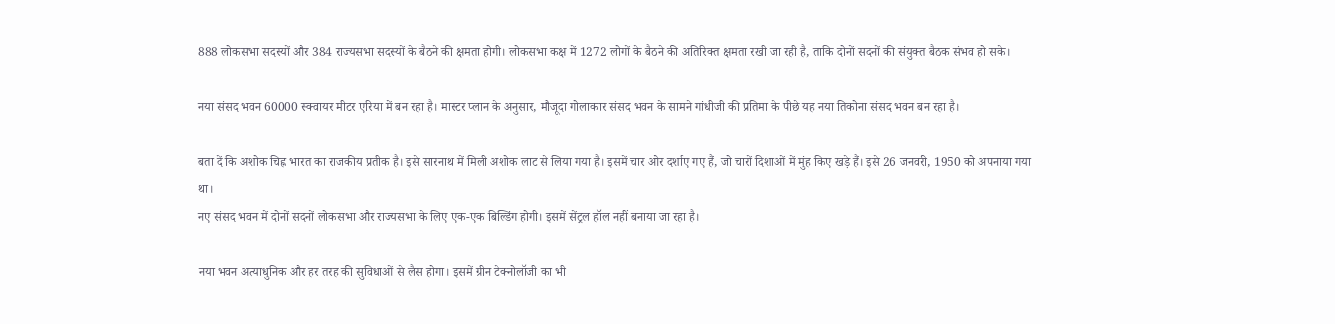888 लोकसभा सदस्यों और 384 राज्यसभा सदस्यों के बैठने की क्षमता होगी। लोकसभा कक्ष में 1272 लोगों के बैठने की अतिरिक्त क्षमता रखी जा रही है, ताकि दोनों सदनों की संयुक्त बैठक संभव हो सके।

नया संसद भवन 60000 स्क्वायर मीटर एरिया में बन रहा है। मास्टर प्लान के अनुसार, मौजूदा गोलाकार संसद भवन के सामने गांधीजी की प्रतिमा के पीछे यह नया तिकोना संसद भवन बन रहा है।

बता दें कि अशोक चिह्न भारत का राजकीय प्रतीक है। इसे सारनाथ में मिली अशोक लाट से लिया गया है। इसमें चार ओर दर्शाए गए हैं, जो चारों दिशाओं में मुंह किए खड़े हैं। इसे 26 जनवरी, 1950 को अपनाया गया था।
नए संसद भवन में दोनों सदनों लोकसभा और राज्यसभा के लिए एक-एक बिल्डिंग होगी। इसमें सेंट्रल हॉल नहीं बनाया जा रहा है।

नया भवन अत्याधुनिक और हर तरह की सुविधाओं से लैस होगा। इसमें ग्रीन टेक्नोलॉजी का भी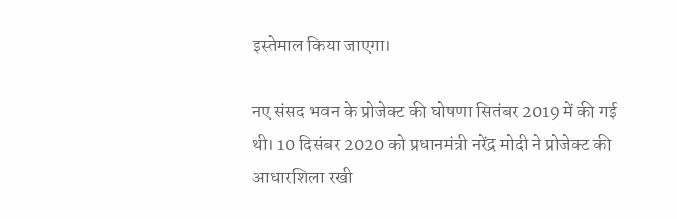इस्तेमाल किया जाएगा।

नए संसद भवन के प्रोजेक्ट की घोषणा सितंबर 2019 में की गई थी। 10 दिसंबर 2020 को प्रधानमंत्री नरेंद्र मोदी ने प्रोजेक्ट की आधारशिला रखी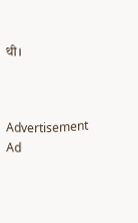थी।



Advertisement
Ad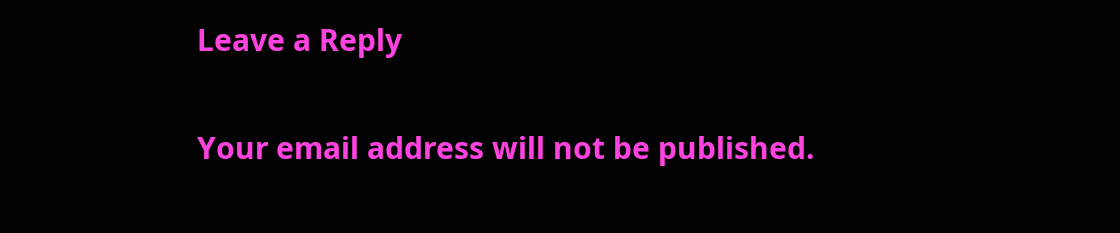Leave a Reply

Your email address will not be published.